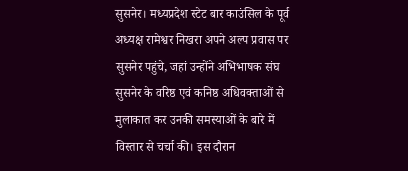सुसनेर। मध्यप्रदेश स्टेट बार काउंसिल के पूर्व अध्यक्ष रामेश्वर निखरा अपने अल्प प्रवास पर सुसनेर पहुंचे, जहां उन्होंने अभिभाषक संघ सुसनेर के वरिष्ठ एवं कनिष्ठ अधिवक्ताओं से मुलाकात कर उनकी समस्याओं के बारे में विस्तार से चर्चा की। इस दौरान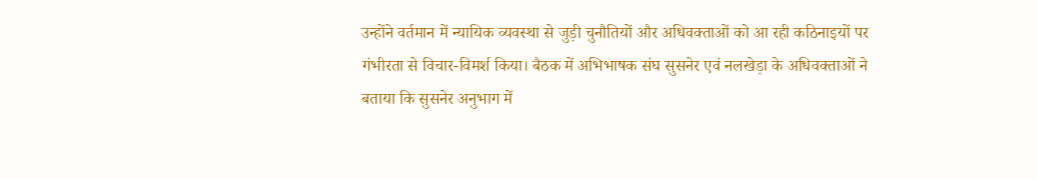उन्होंने वर्तमान में न्यायिक व्यवस्था से जुड़ी चुनौतियों और अधिवक्ताओं को आ रही कठिनाइयों पर गंभीरता से विचार-विमर्श किया। बैठक में अभिभाषक संघ सुसनेर एवं नलखेड़ा के अधिवक्ताओं ने बताया कि सुसनेर अनुभाग में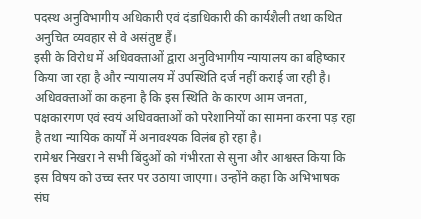पदस्थ अनुविभागीय अधिकारी एवं दंडाधिकारी की कार्यशैली तथा कथित अनुचित व्यवहार से वे असंतुष्ट हैं।
इसी के विरोध में अधिवक्ताओं द्वारा अनुविभागीय न्यायालय का बहिष्कार किया जा रहा है और न्यायालय में उपस्थिति दर्ज नहीं कराई जा रही है। अधिवक्ताओं का कहना है कि इस स्थिति के कारण आम जनता, पक्षकारगण एवं स्वयं अधिवक्ताओं को परेशानियों का सामना करना पड़ रहा है तथा न्यायिक कार्यों में अनावश्यक विलंब हो रहा है।
रामेश्वर निखरा ने सभी बिंदुओं को गंभीरता से सुना और आश्वस्त किया कि इस विषय को उच्च स्तर पर उठाया जाएगा। उन्होंने कहा कि अभिभाषक संघ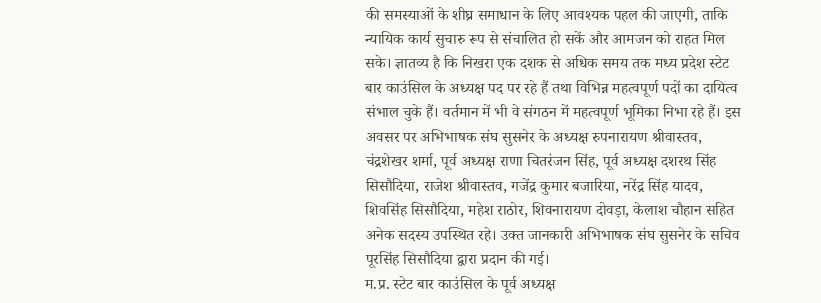की समस्याओं के शीघ्र समाधान के लिए आवश्यक पहल की जाएगी, ताकि न्यायिक कार्य सुचारु रूप से संचालित हो सकें और आमजन को राहत मिल सके। ज्ञातव्य है कि निखरा एक दशक से अधिक समय तक मध्य प्रदेश स्टेट बार काउंसिल के अध्यक्ष पद पर रहे हैं तथा विभिन्न महत्वपूर्ण पदों का दायित्व संभाल चुके हैं। वर्तमान में भी वे संगठन में महत्वपूर्ण भूमिका निभा रहे हैं। इस अवसर पर अभिभाषक संघ सुसनेर के अध्यक्ष रुपनारायण श्रीवास्तव, चंद्रशेखर शर्मा, पूर्व अध्यक्ष राणा चितरंजन सिंह, पूर्व अध्यक्ष दशरथ सिंह सिसौदिया, राजेश श्रीवास्तव, गजेंद्र कुमार बजारिया, नरेंद्र सिंह यादव, शिवसिंह सिसौदिया, महेश राठोर, शिवनारायण दोवड़ा, केलाश चौहान सहित अनेक सदस्य उपस्थित रहे। उक्त जानकारी अभिभाषक संघ सुसनेर के सचिव पूरसिंह सिसौदिया द्वारा प्रदान की गई।
म.प्र. स्टेट बार काउंसिल के पूर्व अध्यक्ष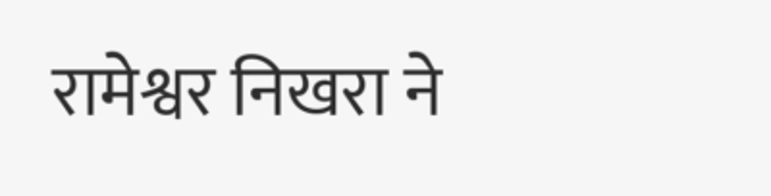रामेश्वर निखरा ने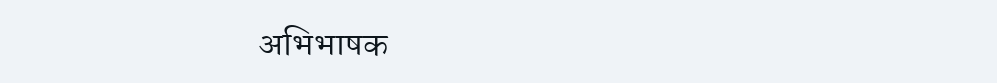अभिभाषक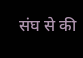संघ से की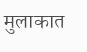मुलाकात